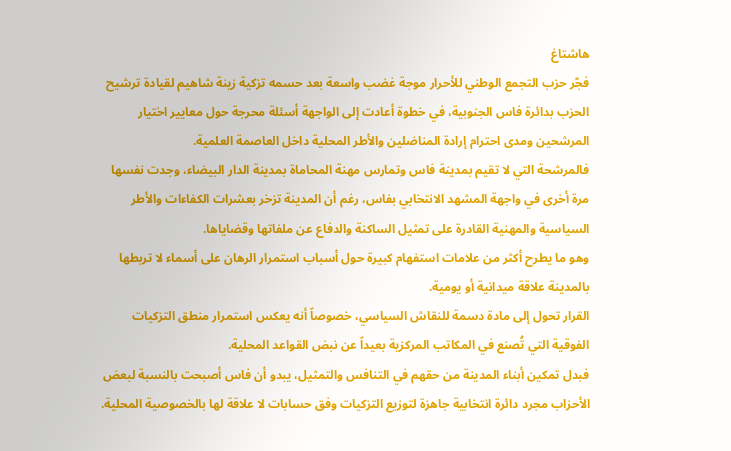هاشتاغ
فجّر حزب التجمع الوطني للأحرار موجة غضب واسعة بعد حسمه تزكية زينة شاهيم لقيادة ترشيح الحزب بدائرة فاس الجنوبية، في خطوة أعادت إلى الواجهة أسئلة محرجة حول معايير اختيار المرشحين ومدى احترام إرادة المناضلين والأطر المحلية داخل العاصمة العلمية.
فالمرشحة التي لا تقيم بمدينة فاس وتمارس مهنة المحاماة بمدينة الدار البيضاء، وجدت نفسها مرة أخرى في واجهة المشهد الانتخابي بفاس، رغم أن المدينة تزخر بعشرات الكفاءات والأطر السياسية والمهنية القادرة على تمثيل الساكنة والدفاع عن ملفاتها وقضاياها.
وهو ما يطرح أكثر من علامات استفهام كبيرة حول أسباب استمرار الرهان على أسماء لا تربطها بالمدينة علاقة ميدانية أو يومية.
القرار تحول إلى مادة دسمة للنقاش السياسي، خصوصاً أنه يعكس استمرار منطق التزكيات الفوقية التي تُصنع في المكاتب المركزية بعيداً عن نبض القواعد المحلية.
فبدل تمكين أبناء المدينة من حقهم في التنافس والتمثيل، يبدو أن فاس أصبحت بالنسبة لبعض الأحزاب مجرد دائرة انتخابية جاهزة لتوزيع التزكيات وفق حسابات لا علاقة لها بالخصوصية المحلية.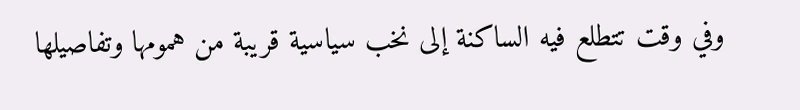وفي وقت تتطلع فيه الساكنة إلى نخب سياسية قريبة من همومها وتفاصيلها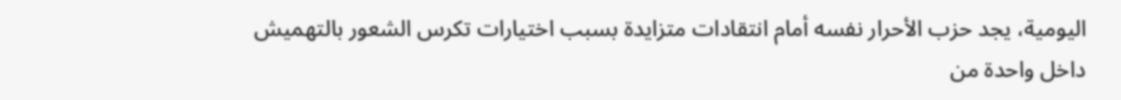اليومية، يجد حزب الأحرار نفسه أمام انتقادات متزايدة بسبب اختيارات تكرس الشعور بالتهميش داخل واحدة من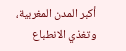أكبر المدن المغربية، وتغذي الانطباع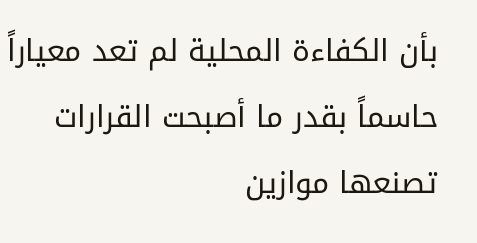بأن الكفاءة المحلية لم تعد معياراً حاسماً بقدر ما أصبحت القرارات تصنعها موازين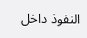النفوذ داخل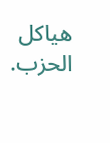هياكل الحزب.